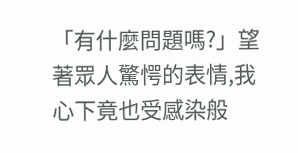「有什麼問題嗎?」望著眾人驚愕的表情,我心下竟也受感染般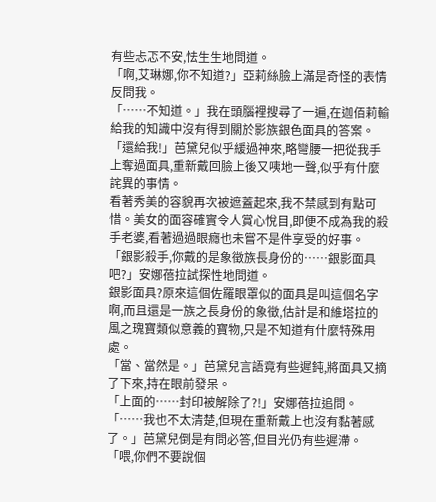有些忐忑不安,怯生生地問道。
「啊,艾琳娜,你不知道?」亞莉絲臉上滿是奇怪的表情反問我。
「……不知道。」我在頭腦裡搜尋了一遍,在迦佰莉輸給我的知識中沒有得到關於影族銀色面具的答案。
「還給我!」芭黛兒似乎緩過神來,略彎腰一把從我手上奪過面具,重新戴回臉上後又咦地一聲,似乎有什麼詫異的事情。
看著秀美的容貌再次被遮蓋起來,我不禁感到有點可惜。美女的面容確實令人賞心悅目,即便不成為我的殺手老婆,看著過過眼癮也未嘗不是件享受的好事。
「銀影殺手,你戴的是象徵族長身份的……銀影面具吧?」安娜蓓拉試探性地問道。
銀影面具?原來這個佐羅眼罩似的面具是叫這個名字啊,而且還是一族之長身份的象徵,估計是和維塔拉的風之瑰寶類似意義的寶物,只是不知道有什麼特殊用處。
「當、當然是。」芭黛兒言語竟有些遲鈍,將面具又摘了下來,持在眼前發呆。
「上面的……封印被解除了?!」安娜蓓拉追問。
「……我也不太清楚,但現在重新戴上也沒有黏著感了。」芭黛兒倒是有問必答,但目光仍有些遲滯。
「喂,你們不要說個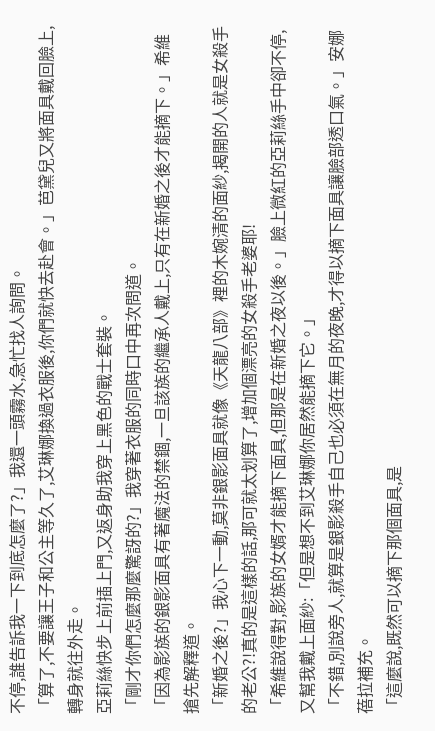不停,誰告訴我一下到底怎麼了?」我還一頭霧水,急忙找人詢問。
「算了,不要讓王子和公主等久了,艾琳娜換過衣服後,你們就快去赴會。」芭黛兒又將面具戴回臉上,轉身就往外走。
亞莉絲快步上前插上門,又返身助我穿上黑色的戰士套裝。
「剛才你們怎麼那麼驚訝的?」我穿著衣服的同時口中再次問道。
「因為影族的銀影面具有著魔法的禁錮,一旦該族的繼承人戴上,只有在新婚之後才能摘下。」希維搶先解釋道。
「新婚之後?」我心下一動,莫非銀影面具就像《天龍八部》裡的木婉清的面紗,揭開的人就是女殺手的老公?!真的是這樣的話,那可就太划算了,增加個漂亮的女殺手老婆耶!
「希維說得對,影族的女婿才能摘下面具,但那是在新婚之夜以後。」臉上微紅的亞莉絲手中卻不停,又幫我戴上面紗:「但是想不到艾琳娜你居然能摘下它。」
「不錯,別說旁人,就算是銀影殺手自己也必須在無月的夜晚,才得以摘下面具讓臉部透口氣。」安娜蓓拉補充。
「這麼說,既然可以摘下那個面具,是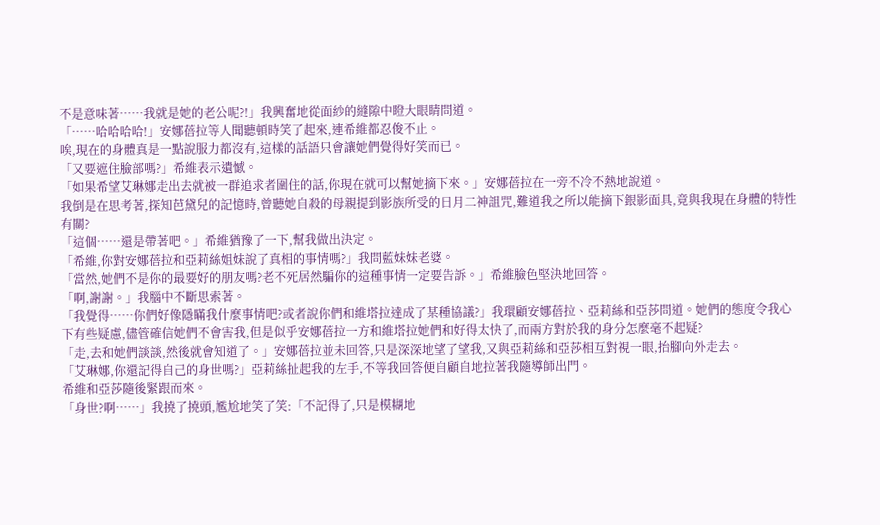不是意味著……我就是她的老公呢?!」我興奮地從面紗的縫隙中瞪大眼睛問道。
「……哈哈哈哈!」安娜蓓拉等人聞聽頓時笑了起來,連希維都忍俊不止。
唉,現在的身體真是一點說服力都沒有,這樣的話語只會讓她們覺得好笑而已。
「又要遮住臉部嗎?」希維表示遺憾。
「如果希望艾琳娜走出去就被一群追求者圍住的話,你現在就可以幫她摘下來。」安娜蓓拉在一旁不冷不熱地說道。
我倒是在思考著,探知芭黛兒的記憶時,曾聽她自殺的母親提到影族所受的日月二神詛咒,難道我之所以能摘下銀影面具,竟與我現在身體的特性有關?
「這個……還是帶著吧。」希維猶豫了一下,幫我做出決定。
「希維,你對安娜蓓拉和亞莉絲姐妹說了真相的事情嗎?」我問藍妹妹老婆。
「當然,她們不是你的最要好的朋友嗎?老不死居然騙你的這種事情一定要告訴。」希維臉色堅決地回答。
「啊,謝謝。」我腦中不斷思索著。
「我覺得……你們好像隱瞞我什麼事情吧?或者說你們和維塔拉達成了某種協議?」我環顧安娜蓓拉、亞莉絲和亞莎問道。她們的態度令我心下有些疑慮,儘管確信她們不會害我,但是似乎安娜蓓拉一方和維塔拉她們和好得太快了,而兩方對於我的身分怎麼毫不起疑?
「走,去和她們談談,然後就會知道了。」安娜蓓拉並未回答,只是深深地望了望我,又與亞莉絲和亞莎相互對視一眼,抬腳向外走去。
「艾琳娜,你還記得自己的身世嗎?」亞莉絲扯起我的左手,不等我回答便自顧自地拉著我隨導師出門。
希維和亞莎隨後緊跟而來。
「身世?啊……」我撓了撓頭,尷尬地笑了笑:「不記得了,只是模糊地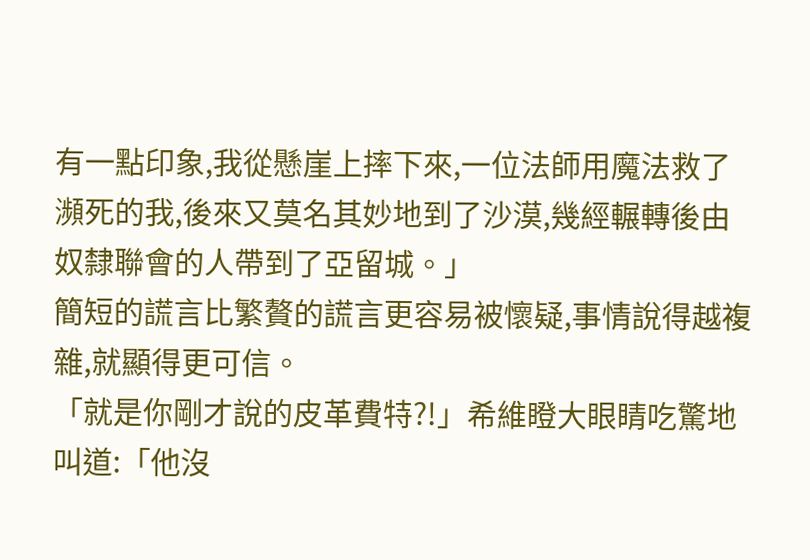有一點印象,我從懸崖上摔下來,一位法師用魔法救了瀕死的我,後來又莫名其妙地到了沙漠,幾經輾轉後由奴隸聯會的人帶到了亞留城。」
簡短的謊言比繁贅的謊言更容易被懷疑,事情說得越複雜,就顯得更可信。
「就是你剛才說的皮革費特?!」希維瞪大眼睛吃驚地叫道:「他沒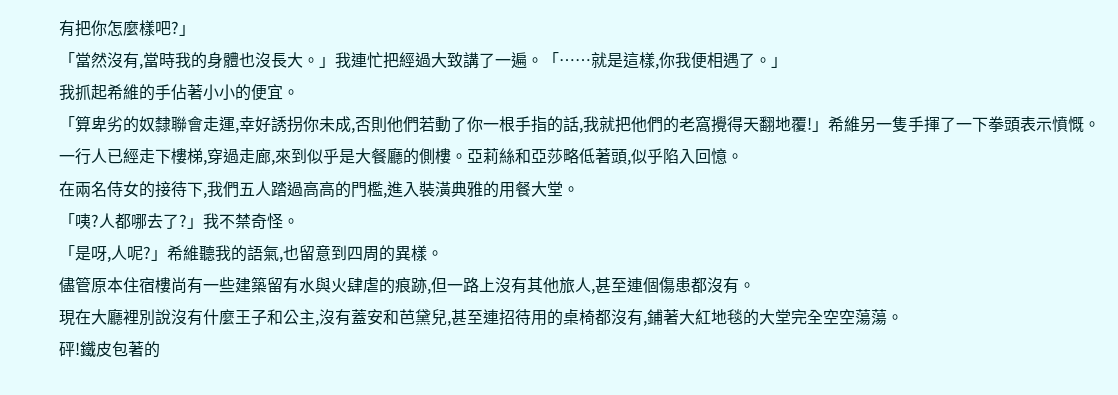有把你怎麼樣吧?」
「當然沒有,當時我的身體也沒長大。」我連忙把經過大致講了一遍。「……就是這樣,你我便相遇了。」
我抓起希維的手佔著小小的便宜。
「算卑劣的奴隸聯會走運,幸好誘拐你未成,否則他們若動了你一根手指的話,我就把他們的老窩攪得天翻地覆!」希維另一隻手揮了一下拳頭表示憤慨。
一行人已經走下樓梯,穿過走廊,來到似乎是大餐廳的側樓。亞莉絲和亞莎略低著頭,似乎陷入回憶。
在兩名侍女的接待下,我們五人踏過高高的門檻,進入裝潢典雅的用餐大堂。
「咦?人都哪去了?」我不禁奇怪。
「是呀,人呢?」希維聽我的語氣,也留意到四周的異樣。
儘管原本住宿樓尚有一些建築留有水與火肆虐的痕跡,但一路上沒有其他旅人,甚至連個傷患都沒有。
現在大廳裡別說沒有什麼王子和公主,沒有蓋安和芭黛兒,甚至連招待用的桌椅都沒有,鋪著大紅地毯的大堂完全空空蕩蕩。
砰!鐵皮包著的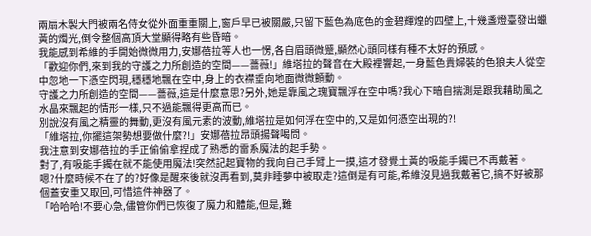兩扇木製大門被兩名侍女從外面重重關上,窗戶早已被關嚴,只留下藍色為底色的金碧輝煌的四壁上,十幾盞燈臺發出蠟黃的燭光,倒令整個高頂大堂顯得略有些昏暗。
我能感到希維的手開始微微用力,安娜蓓拉等人也一愣,各自眉頭微蹙,顯然心頭同樣有種不太好的預感。
「歡迎你們,來到我的守護之力所創造的空間——薔薇!」維塔拉的聲音在大殿裡響起,一身藍色貴婦裝的色狼夫人從空中忽地一下憑空閃現,穩穩地飄在空中,身上的衣襟垂向地面微微顫動。
守護之力所創造的空間——薔薇,這是什麼意思?另外,她是靠風之瑰寶飄浮在空中嗎?我心下暗自揣測是跟我藉助風之水晶來飄起的情形一樣,只不過能飄得更高而已。
別說沒有風之精靈的舞動,更沒有風元素的波動,維塔拉是如何浮在空中的,又是如何憑空出現的?!
「維塔拉,你擺這架勢想要做什麼?!」安娜蓓拉昂頭揚聲喝問。
我注意到安娜蓓拉的手正偷偷拿捏成了熟悉的雷系魔法的起手勢。
對了,有吸能手鐲在就不能使用魔法!突然記起寶物的我向自己手臂上一摸,這才發覺土黃的吸能手鐲已不再戴著。
嗯?什麼時候不在了的?好像是醒來後就沒再看到,莫非睡夢中被取走?這倒是有可能,希維沒見過我戴著它,搞不好被那個蓋安重又取回,可惜這件神器了。
「哈哈哈!不要心急,儘管你們已恢復了魔力和體能,但是,難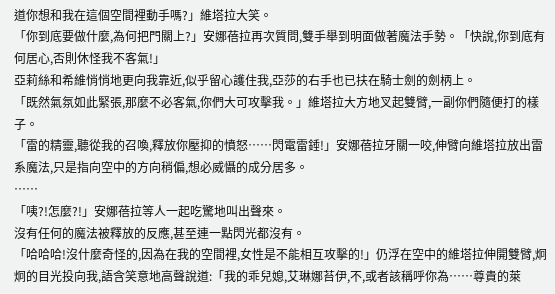道你想和我在這個空間裡動手嗎?」維塔拉大笑。
「你到底要做什麼,為何把門關上?」安娜蓓拉再次質問,雙手舉到明面做著魔法手勢。「快說,你到底有何居心,否則休怪我不客氣!」
亞莉絲和希維悄悄地更向我靠近,似乎留心護住我,亞莎的右手也已扶在騎士劍的劍柄上。
「既然氣氛如此緊張,那麼不必客氣,你們大可攻擊我。」維塔拉大方地叉起雙臂,一副你們隨便打的樣子。
「雷的精靈,聽從我的召喚,釋放你壓抑的憤怒……閃電雷錘!」安娜蓓拉牙關一咬,伸臂向維塔拉放出雷系魔法,只是指向空中的方向稍偏,想必威懾的成分居多。
……
「咦?!怎麼?!」安娜蓓拉等人一起吃驚地叫出聲來。
沒有任何的魔法被釋放的反應,甚至連一點閃光都沒有。
「哈哈哈!沒什麼奇怪的,因為在我的空間裡,女性是不能相互攻擊的!」仍浮在空中的維塔拉伸開雙臂,炯炯的目光投向我,語含笑意地高聲說道:「我的乖兒媳,艾琳娜苔伊,不,或者該稱呼你為……尊貴的萊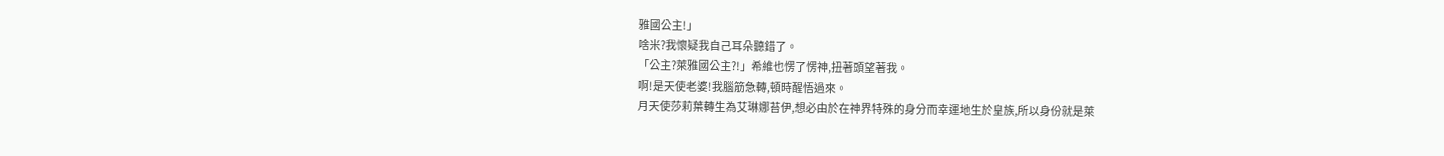雅國公主!」
啥米?我懷疑我自己耳朵聽錯了。
「公主?萊雅國公主?!」希維也愣了愣神,扭著頭望著我。
啊!是天使老婆!我腦筋急轉,頓時醒悟過來。
月天使莎莉葉轉生為艾琳娜苔伊,想必由於在神界特殊的身分而幸運地生於皇族,所以身份就是萊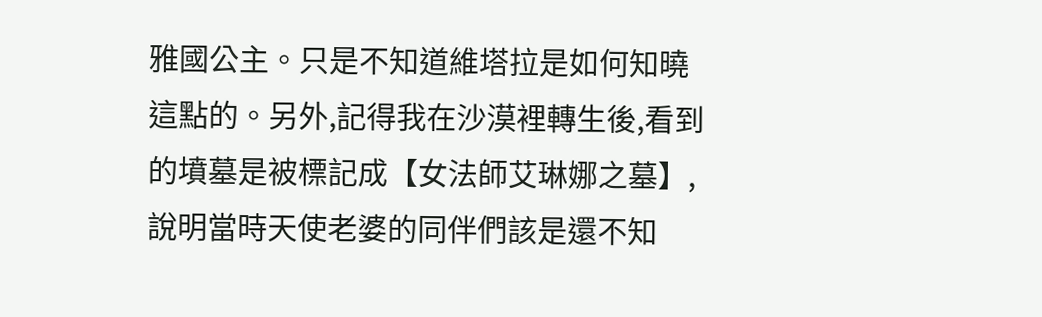雅國公主。只是不知道維塔拉是如何知曉這點的。另外,記得我在沙漠裡轉生後,看到的墳墓是被標記成【女法師艾琳娜之墓】,說明當時天使老婆的同伴們該是還不知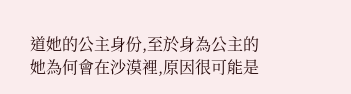道她的公主身份,至於身為公主的她為何會在沙漠裡,原因很可能是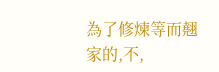為了修煉等而翹家的,不,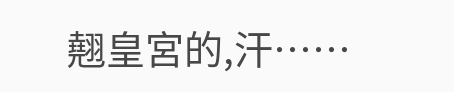翹皇宮的,汗……